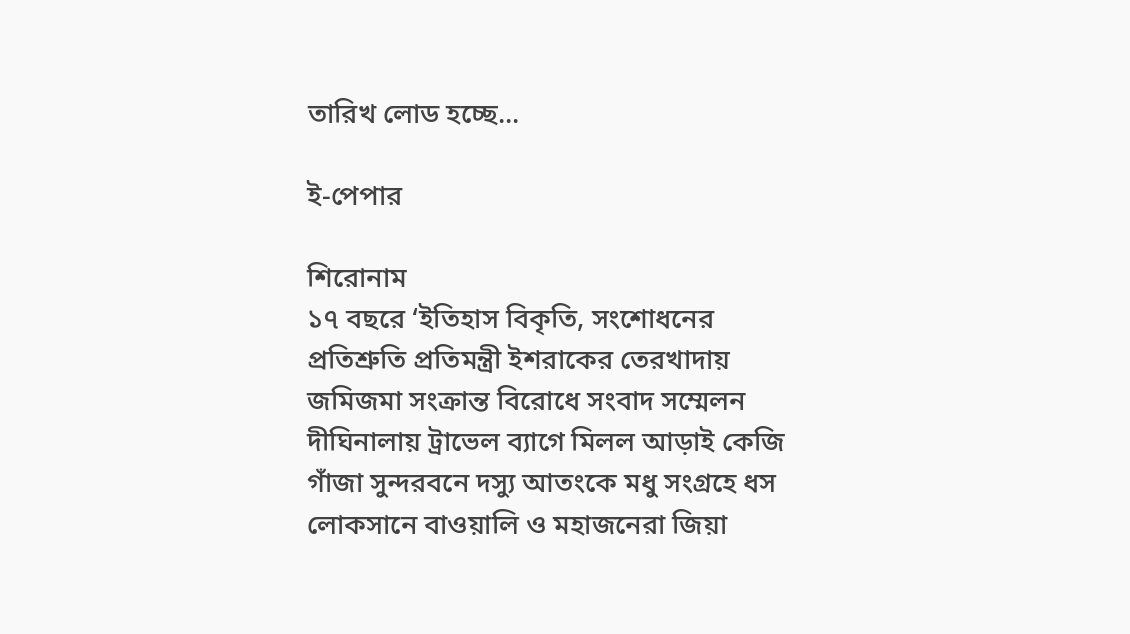তারিখ লোড হচ্ছে...

ই-পেপার

শিরোনাম
১৭ বছরে ‘ইতিহাস বিকৃতি, সংশোধনের প্রতিশ্রুতি প্রতিমন্ত্রী ইশরাকের তেরখাদায় জমিজমা সংক্রান্ত বিরোধে সংবাদ সম্মেলন দীঘিনালায় ট্রাভেল ব্যাগে মিলল আড়াই কেজি গাঁজা সুন্দরবনে দস্যু আতংকে মধু সংগ্রহে ধস লোকসানে বাওয়ালি ও মহাজনেরা জিয়া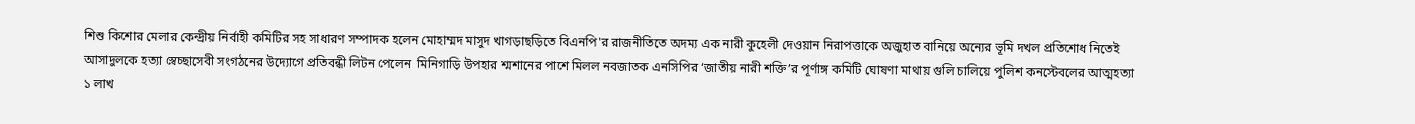শিশু কিশোর মেলার কেন্দ্রীয় নির্বাহী কমিটির সহ সাধারণ সম্পাদক হলেন মোহাম্মদ মাসুদ খাগড়াছড়িতে বিএনপি'র রাজনীতিতে অদম্য এক নারী কুহেলী দেওয়ান নিরাপত্তাকে অজুহাত বানিয়ে অন্যের ভূমি দখল প্রতিশোধ নিতেই আসাদুলকে হত্যা স্বেচ্ছাসেবী সংগঠনের উদ্যোগে প্রতিবন্ধী লিটন পেলেন  মিনিগাড়ি উপহার শ্মশানের পাশে মিলল নবজাতক এনসিপির ‘জাতীয় নারী শক্তি’র পূর্ণাঙ্গ কমিটি ঘোষণা মাথায় গুলি চালিয়ে পুলিশ কনস্টেবলের আত্মহত্যা ১ লাখ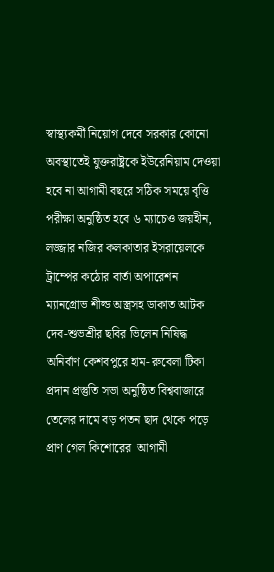স্বাস্থ্যকর্মী নিয়োগ দেবে সরকার কোনো অবস্থাতেই যুক্তরাষ্ট্রকে ইউরেনিয়াম দেওয়া হবে না আগামী বছরে সঠিক সময়ে বৃত্তি পরীক্ষা অনুষ্ঠিত হবে ৬ ম্যাচেও জয়হীন, লজ্জার নজির কলকাতার ইসরায়েলকে ট্রাম্পের কঠোর বার্তা অপারেশন ম্যানগ্রোভ শীল্ড অস্ত্রসহ ডাকাত আটক দেব-শুভশ্রীর ছবির ভিলেন নিষিদ্ধ অনির্বাণ কেশবপুরে হাম- রুবেলা টিকা প্রদান প্রস্তুতি সভা অনুষ্ঠিত বিশ্ববাজারে তেলের দামে বড় পতন ছাদ থেকে পড়ে প্রাণ গেল কিশোরের  আগামী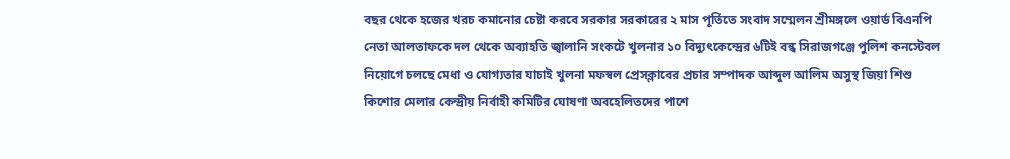বছর থেকে হজের খরচ কমানোর চেষ্টা করবে সরকার সরকারের ২ মাস পূর্তিতে সংবাদ সম্মেলন শ্রীমঙ্গলে ওয়ার্ড বিএনপি নেতা আলতাফকে দল থেকে অব্যাহতি জ্বালানি সংকটে খুলনার ১০ বিদ্যুৎকেন্দ্রের ৬টিই বন্ধ সিরাজগঞ্জে পুলিশ কনস্টেবল নিয়োগে চলছে মেধা ও যোগ্যতার যাচাই খুলনা মফস্বল প্রেসক্লাবের প্রচার সম্পাদক আব্দুল আলিম অসুস্থ জিয়া শিশু কিশোর মেলার কেন্দ্রীয় নির্বাহী কমিটির ঘোষণা অবহেলিতদের পাশে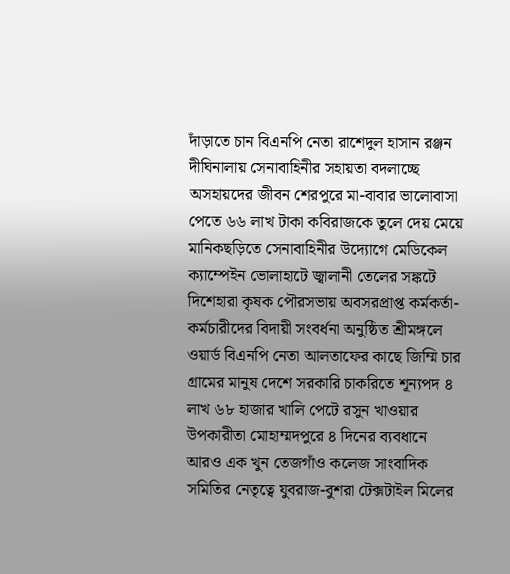দাঁড়াতে চান বিএনপি নেতা রাশেদুল হাসান রঞ্জন দীঘিনালায় সেনাবাহিনীর সহায়তা বদলাচ্ছে অসহায়দের জীবন শেরপুরে মা-বাবার ভালোবাসা পেতে ৬৬ লাখ টাকা কবিরাজকে তুলে দেয় মেয়ে মানিকছড়িতে সেনাবাহিনীর উদ্যোগে মেডিকেল ক্যাম্পেইন ভোলাহাটে জ্বালানী তেলের সঙ্কটে দিশেহারা কৃষক পৌরসভায় অবসরপ্রাপ্ত কর্মকর্তা-কর্মচারীদের বিদায়ী সংবর্ধনা অনুষ্ঠিত শ্রীমঙ্গলে ওয়ার্ড বিএনপি নেতা আলতাফের কাছে জিম্মি চার গ্রামের মানুষ দেশে সরকারি চাকরিতে শূন্যপদ ৪ লাখ ৬৮ হাজার খালি পেটে রসুন খাওয়ার উপকারীতা মোহাম্মদপুরে ৪ দিনের ব্যবধানে আরও এক খুন তেজগাঁও কলেজ সাংবাদিক সমিতির নেতৃত্বে যুবরাজ-বুশরা টেক্সটাইল মিলের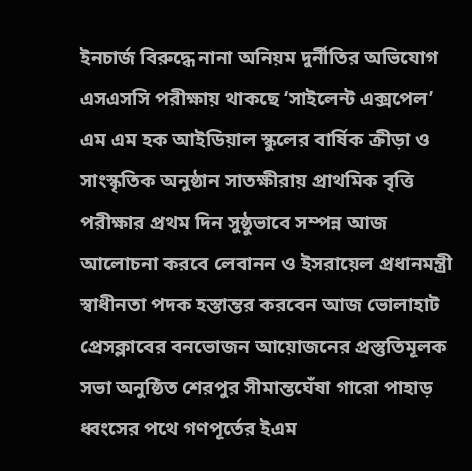ইনচার্জ বিরুদ্ধে নানা অনিয়ম দুর্নীতির অভিযোগ এসএসসি পরীক্ষায় থাকছে ‘সাইলেন্ট এক্সপেল’ এম এম হক আইডিয়াল স্কুলের বার্ষিক ক্রীড়া ও সাংস্কৃতিক অনুষ্ঠান সাতক্ষীরায় প্রাথমিক বৃত্তি পরীক্ষার প্রথম দিন সুষ্ঠুভাবে সম্পন্ন আজ আলোচনা করবে লেবানন ও ইসরায়েল প্রধানমন্ত্রী স্বাধীনতা পদক হস্তান্তর করবেন আজ ভোলাহাট প্রেসক্লাবের বনভোজন আয়োজনের প্রস্তুতিমূলক সভা অনুষ্ঠিত শেরপুর সীমান্তঘেঁষা গারো পাহাড় ধ্বংসের পথে গণপূর্তের ইএম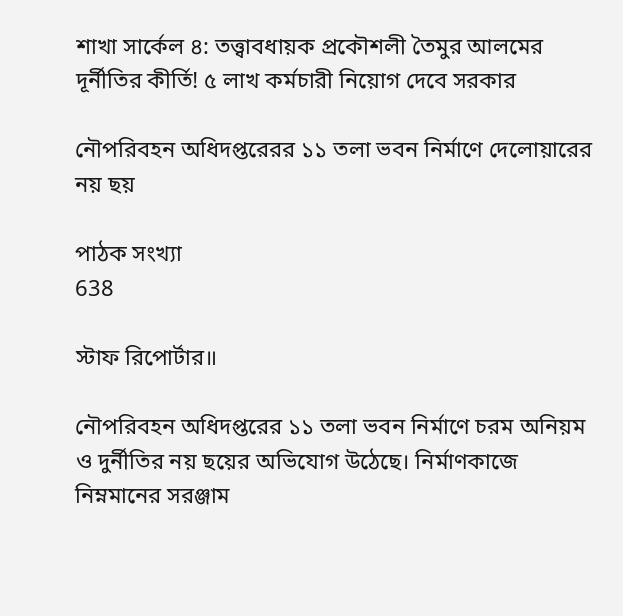শাখা সার্কেল ৪: তত্ত্বাবধায়ক প্রকৌশলী তৈমুর আলমের দূর্নীতির কীর্তি! ৫ লাখ কর্মচারী নিয়োগ দেবে সরকার

নৌপরিবহন অধিদপ্তরেরর ১১ তলা ভবন নির্মাণে দেলোয়ারের নয় ছয়

পাঠক সংখ্যা
638

স্টাফ রিপোর্টার॥

নৌপরিবহন অধিদপ্তরের ১১ তলা ভবন নির্মাণে চরম অনিয়ম ও দুর্নীতির নয় ছয়ের অভিযোগ উঠেছে। নির্মাণকাজে নিম্নমানের সরঞ্জাম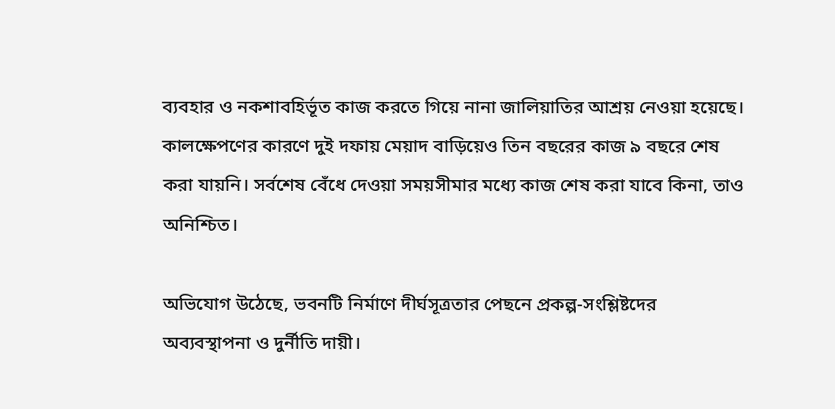ব্যবহার ও নকশাবহির্ভূত কাজ করতে গিয়ে নানা জালিয়াতির আশ্রয় নেওয়া হয়েছে। কালক্ষেপণের কারণে দুই দফায় মেয়াদ বাড়িয়েও তিন বছরের কাজ ৯ বছরে শেষ করা যায়নি। সর্বশেষ বেঁধে দেওয়া সময়সীমার মধ্যে কাজ শেষ করা যাবে কিনা, তাও অনিশ্চিত।

অভিযোগ উঠেছে, ভবনটি নির্মাণে দীর্ঘসূত্রতার পেছনে প্রকল্প-সংশ্লিষ্টদের অব্যবস্থাপনা ও দুর্নীতি দায়ী।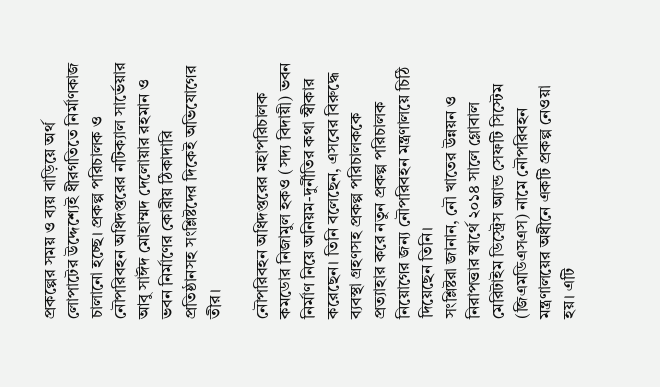প্রকল্পের সময় ও ব্যয় বাড়িয়ে অর্থ লোপাটের উদ্দেশ্যেই ধীরগতিতে নির্মাণকাজ চালানো হচ্ছে। প্রকল্প পরিচালক ও নৌপরিবহন অধিদপ্তরের নটিক্যাল সার্ভেয়ার আবু সাঈদ মোহাম্মদ দেলোয়ার রহমান ও ভবন নির্মাণের কোরীয় ঠিকাদারি প্রতিষ্ঠানসহ সংশ্লিষ্টদের দিকেই অভিযোগের তীর।

নৌপরিবহন অধিদপ্তরের মহাপরিচালক কমডোর নিজামুল হকও (সদ্য বিদায়ী) ভবন নির্মাণ নিয়ে অনিয়ম-দুর্নীতির কথা স্বীকার করেছেন। তিনি বলেছেন, এসবের বিরুদ্ধে ব্যবস্থা গ্রহণসহ প্রকল্প পরিচালককে প্রত্যাহার করে নতুন প্রকল্প পরিচালক নিয়োগের জন্য নৌপরিবহন মন্ত্রণালয়ে চিঠি দিয়েছেন তিনি।
সংশ্লিষ্টরা জানান, নৌ খাতের উন্নয়ন ও নিরাপত্তার স্বার্থে ২০১৪ সালে গ্লোবাল মেরিটাইম ডিস্ট্রেস অ্যান্ড সেফটি সিস্টেম (জিএমডিএসএস) নামে নৌপরিবহন মন্ত্রণালয়ের অধীনে একটি প্রকল্প নেওয়া হয়। এটি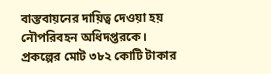বাস্তবায়নের দায়িত্ব দেওয়া হয় নৌপরিবহন অধিদপ্তরকে। প্রকল্পের মোট ৩৮২ কোটি টাকার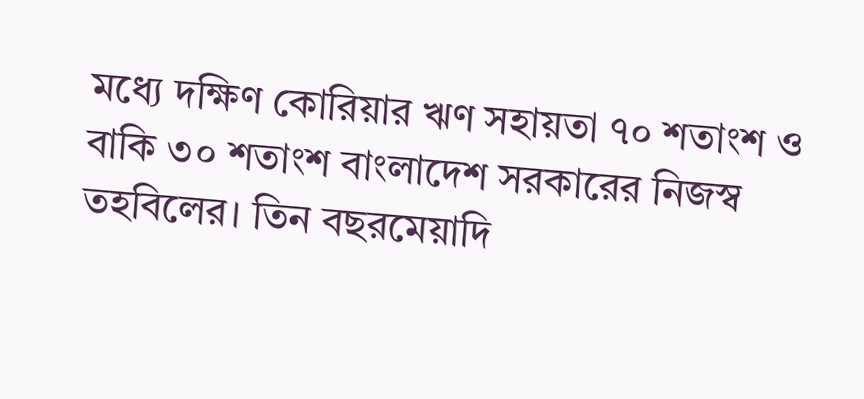মধ্যে দক্ষিণ কোরিয়ার ঋণ সহায়তা ৭০ শতাংশ ও বাকি ৩০ শতাংশ বাংলাদেশ সরকারের নিজস্ব তহবিলের। তিন বছরমেয়াদি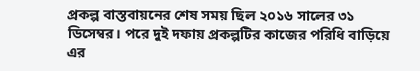প্রকল্প বাস্তবায়নের শেষ সময় ছিল ২০১৬ সালের ৩১ ডিসেম্বর। পরে দুই দফায় প্রকল্পটির কাজের পরিধি বাড়িয়ে এর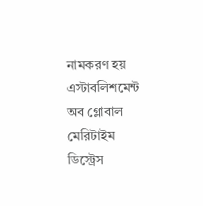নামকরণ হয় এস্টাবলিশমেন্ট অব গ্লোবাল মেরিটাইম ডিস্ট্রেস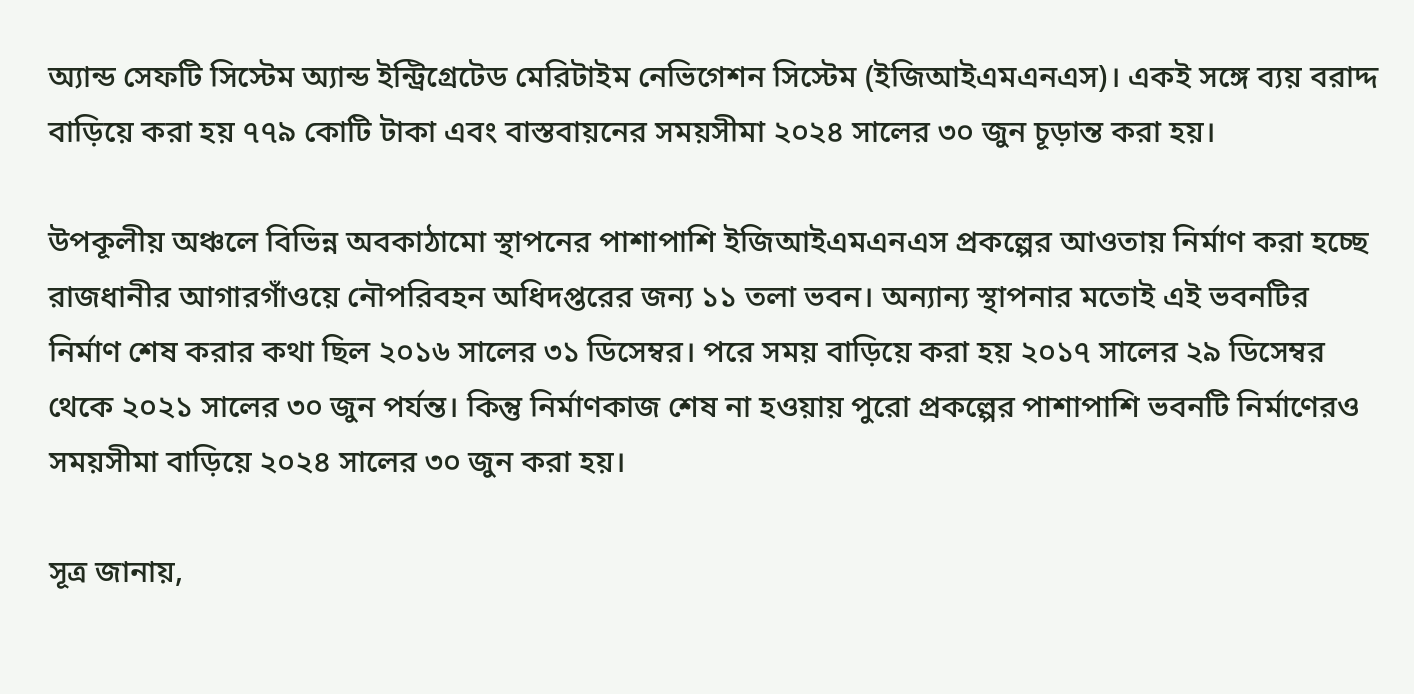অ্যান্ড সেফটি সিস্টেম অ্যান্ড ইন্ট্রিগ্রেটেড মেরিটাইম নেভিগেশন সিস্টেম (ইজিআইএমএনএস)। একই সঙ্গে ব্যয় বরাদ্দ বাড়িয়ে করা হয় ৭৭৯ কোটি টাকা এবং বাস্তবায়নের সময়সীমা ২০২৪ সালের ৩০ জুন চূড়ান্ত করা হয়।

উপকূলীয় অঞ্চলে বিভিন্ন অবকাঠামো স্থাপনের পাশাপাশি ইজিআইএমএনএস প্রকল্পের আওতায় নির্মাণ করা হচ্ছে রাজধানীর আগারগাঁওয়ে নৌপরিবহন অধিদপ্তরের জন্য ১১ তলা ভবন। অন্যান্য স্থাপনার মতোই এই ভবনটির নির্মাণ শেষ করার কথা ছিল ২০১৬ সালের ৩১ ডিসেম্বর। পরে সময় বাড়িয়ে করা হয় ২০১৭ সালের ২৯ ডিসেম্বর থেকে ২০২১ সালের ৩০ জুন পর্যন্ত। কিন্তু নির্মাণকাজ শেষ না হওয়ায় পুরো প্রকল্পের পাশাপাশি ভবনটি নির্মাণেরও সময়সীমা বাড়িয়ে ২০২৪ সালের ৩০ জুন করা হয়।

সূত্র জানায়,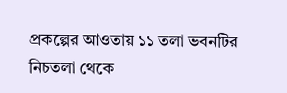প্রকল্পের আওতায় ১১ তলা ভবনটির নিচতলা থেকে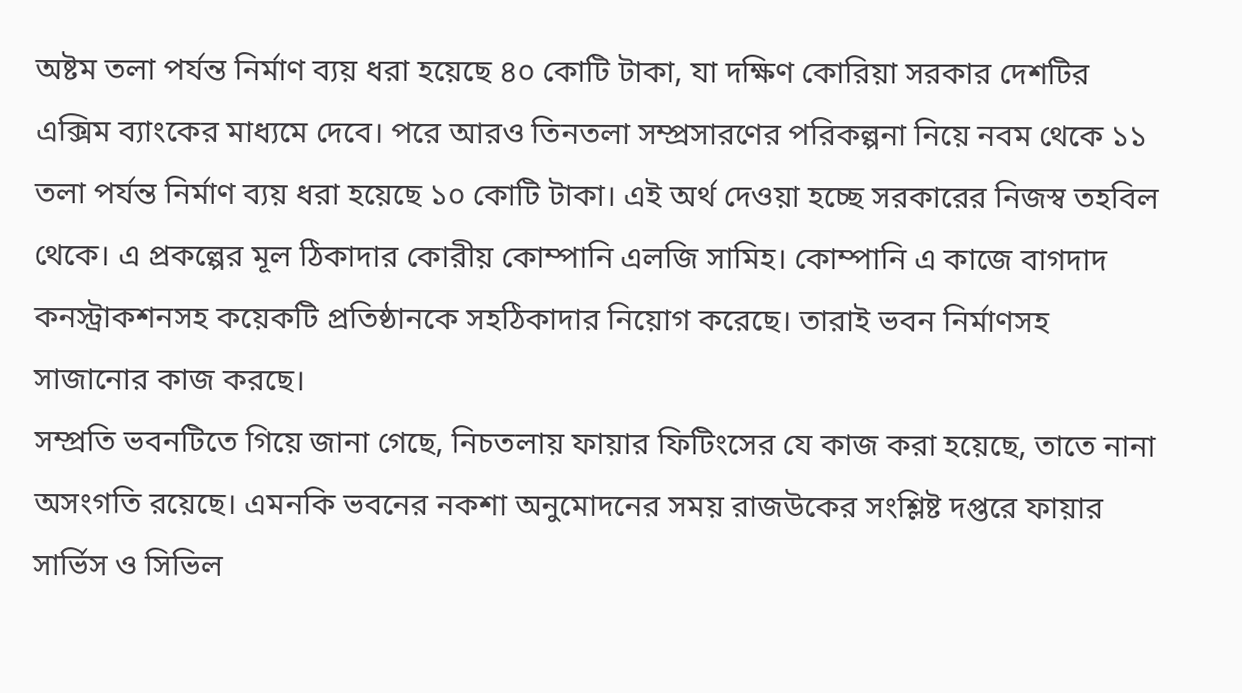অষ্টম তলা পর্যন্ত নির্মাণ ব্যয় ধরা হয়েছে ৪০ কোটি টাকা, যা দক্ষিণ কোরিয়া সরকার দেশটির এক্সিম ব্যাংকের মাধ্যমে দেবে। পরে আরও তিনতলা সম্প্রসারণের পরিকল্পনা নিয়ে নবম থেকে ১১ তলা পর্যন্ত নির্মাণ ব্যয় ধরা হয়েছে ১০ কোটি টাকা। এই অর্থ দেওয়া হচ্ছে সরকারের নিজস্ব তহবিল থেকে। এ প্রকল্পের মূল ঠিকাদার কোরীয় কোম্পানি এলজি সামিহ। কোম্পানি এ কাজে বাগদাদ কনস্ট্রাকশনসহ কয়েকটি প্রতিষ্ঠানকে সহঠিকাদার নিয়োগ করেছে। তারাই ভবন নির্মাণসহ সাজানোর কাজ করছে।
সম্প্রতি ভবনটিতে গিয়ে জানা গেছে, নিচতলায় ফায়ার ফিটিংসের যে কাজ করা হয়েছে, তাতে নানা অসংগতি রয়েছে। এমনকি ভবনের নকশা অনুমোদনের সময় রাজউকের সংশ্লিষ্ট দপ্তরে ফায়ার সার্ভিস ও সিভিল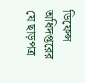ডিফেন্স অধিদপ্তরের যে ছাড়পত্র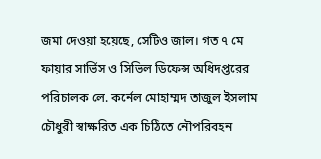জমা দেওয়া হয়েছে, সেটিও জাল। গত ৭ মে ফায়ার সার্ভিস ও সিভিল ডিফেন্স অধিদপ্তরের পরিচালক লে. কর্নেল মোহাম্মদ তাজুল ইসলাম চৌধুরী স্বাক্ষরিত এক চিঠিতে নৌপরিবহন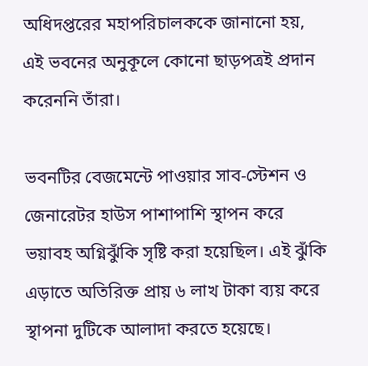অধিদপ্তরের মহাপরিচালককে জানানো হয়, এই ভবনের অনুকূলে কোনো ছাড়পত্রই প্রদান করেননি তাঁরা।

ভবনটির বেজমেন্টে পাওয়ার সাব-স্টেশন ও জেনারেটর হাউস পাশাপাশি স্থাপন করে ভয়াবহ অগ্নিঝুঁকি সৃষ্টি করা হয়েছিল। এই ঝুঁকি এড়াতে অতিরিক্ত প্রায় ৬ লাখ টাকা ব্যয় করে স্থাপনা দুটিকে আলাদা করতে হয়েছে।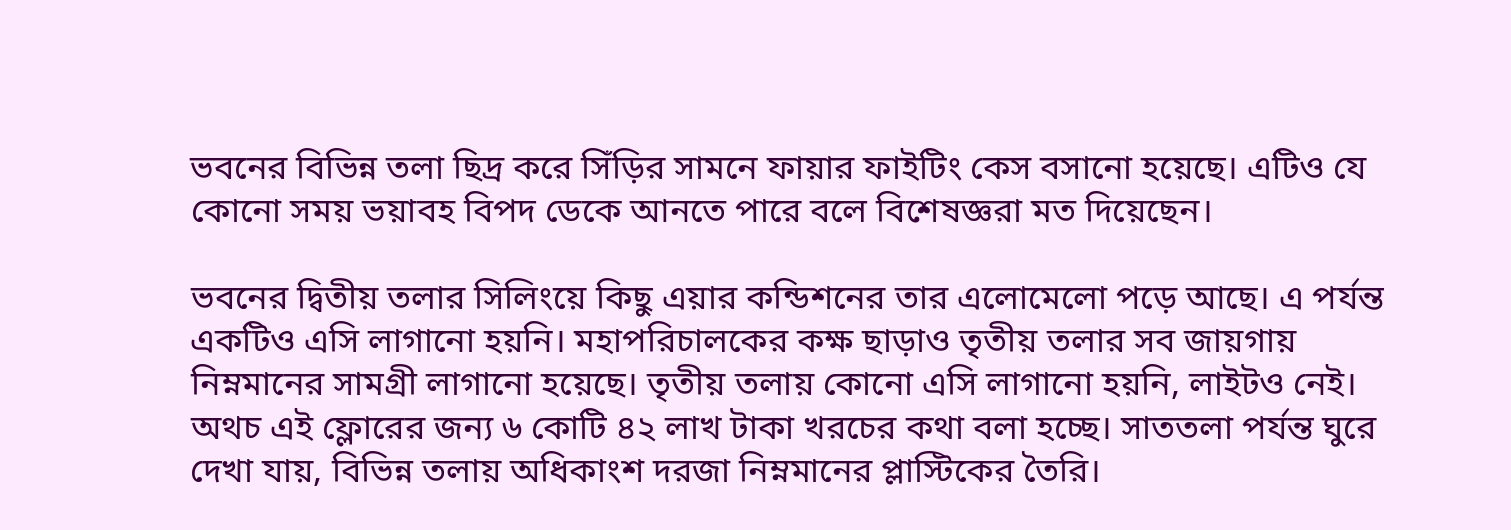ভবনের বিভিন্ন তলা ছিদ্র করে সিঁড়ির সামনে ফায়ার ফাইটিং কেস বসানো হয়েছে। এটিও যে কোনো সময় ভয়াবহ বিপদ ডেকে আনতে পারে বলে বিশেষজ্ঞরা মত দিয়েছেন।

ভবনের দ্বিতীয় তলার সিলিংয়ে কিছু এয়ার কন্ডিশনের তার এলোমেলো পড়ে আছে। এ পর্যন্ত একটিও এসি লাগানো হয়নি। মহাপরিচালকের কক্ষ ছাড়াও তৃতীয় তলার সব জায়গায় নিম্নমানের সামগ্রী লাগানো হয়েছে। তৃতীয় তলায় কোনো এসি লাগানো হয়নি, লাইটও নেই। অথচ এই ফ্লোরের জন্য ৬ কোটি ৪২ লাখ টাকা খরচের কথা বলা হচ্ছে। সাততলা পর্যন্ত ঘুরে দেখা যায়, বিভিন্ন তলায় অধিকাংশ দরজা নিম্নমানের প্লাস্টিকের তৈরি।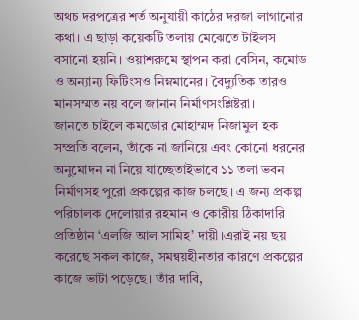অথচ দরপত্রের শর্ত অনুযায়ী কাঠের দরজা লাগানোর কথা। এ ছাড়া কয়েকটি তলায় মেঝেতে টাইলস বসানো হয়নি। ওয়াশরুমে স্থাপন করা বেসিন, কমোড ও অন্যান্য ফিটিংসও নিম্নমানের। বৈদ্যুতিক তারও মানসম্মত নয় বলে জানান নির্মাণসংশ্লিষ্টরা।
জানতে চাইলে কমডোর মোহাম্মদ নিজামুল হক সম্প্রতি বলেন, তাঁকে না জানিয়ে এবং কোনো ধরনের অনুমোদন না নিয়ে যাচ্ছেতাইভাবে ১১ তলা ভবন নির্মাণসহ পুরো প্রকল্পের কাজ চলছে। এ জন্য প্রকল্প পরিচালক দেলোয়ার রহমান ও কোরীয় ঠিকাদারি প্রতিষ্ঠান ‘এলজি আল সামিহ’ দায়ী।এরাই নয় ছয় করেছে সকল কাজে, সমন্বয়হীনতার কারণে প্রকল্পের কাজে ভাটা পড়েছে। তাঁর দাবি,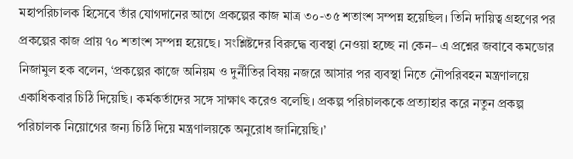মহাপরিচালক হিসেবে তাঁর যোগদানের আগে প্রকল্পের কাজ মাত্র ৩০-৩৫ শতাংশ সম্পন্ন হয়েছিল। তিনি দায়িত্ব গ্রহণের পর প্রকল্পের কাজ প্রায় ৭০ শতাংশ সম্পন্ন হয়েছে। সংশ্লিষ্টদের বিরুদ্ধে ব্যবস্থা নেওয়া হচ্ছে না কেন– এ প্রশ্নের জবাবে কমডোর নিজামুল হক বলেন, ‘প্রকল্পের কাজে অনিয়ম ও দুর্নীতির বিষয় নজরে আসার পর ব্যবস্থা নিতে নৌপরিবহন মন্ত্রণালয়ে একাধিকবার চিঠি দিয়েছি। কর্মকর্তাদের সঙ্গে সাক্ষাৎ করেও বলেছি। প্রকল্প পরিচালককে প্রত্যাহার করে নতুন প্রকল্প পরিচালক নিয়োগের জন্য চিঠি দিয়ে মন্ত্রণালয়কে অনুরোধ জানিয়েছি।’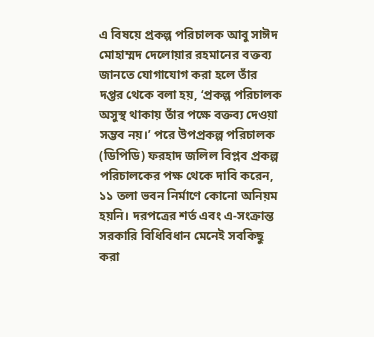এ বিষয়ে প্রকল্প পরিচালক আবু সাঈদ মোহাম্মদ দেলোয়ার রহমানের বক্তব্য জানতে যোগাযোগ করা হলে তাঁর দপ্তর থেকে বলা হয়, ‘প্রকল্প পরিচালক অসুস্থ থাকায় তাঁর পক্ষে বক্তব্য দেওয়া সম্ভব নয়।’ পরে উপপ্রকল্প পরিচালক (ডিপিডি) ফরহাদ জলিল বিপ্লব প্রকল্প পরিচালকের পক্ষ থেকে দাবি করেন, ১১ তলা ভবন নির্মাণে কোনো অনিয়ম হয়নি। দরপত্রের শর্ত এবং এ-সংক্রান্ত সরকারি বিধিবিধান মেনেই সবকিছু করা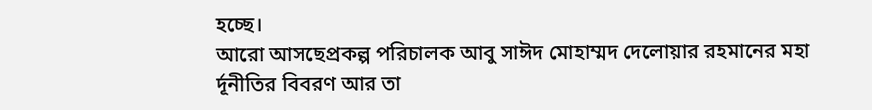হচ্ছে।
আরো আসছেপ্রকল্প পরিচালক আবু সাঈদ মোহাম্মদ দেলোয়ার রহমানের মহা র্দূনীতির বিবরণ আর তা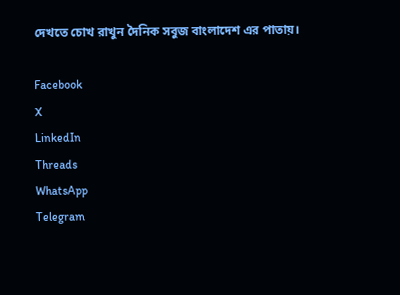দেখতে চোখ রাখুন দৈনিক সবুজ বাংলাদেশ এর পাতায়।

Facebook
X
LinkedIn
Threads
WhatsApp
Telegram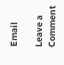Email

Leave a Comment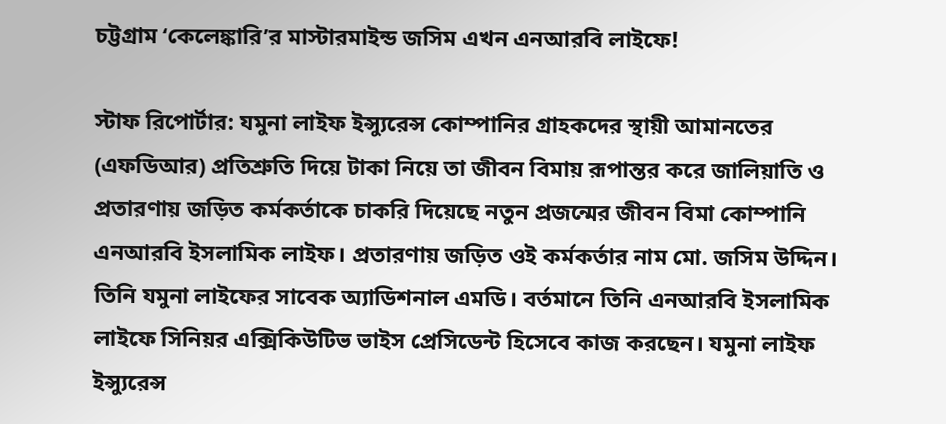চট্টগ্রাম ‘কেলেঙ্কারি’র মাস্টারমাইন্ড জসিম এখন এনআরবি লাইফে!

স্টাফ রিপোর্টার: যমুনা লাইফ ইন্স্যুরেন্স কোম্পানির গ্রাহকদের স্থায়ী আমানতের (এফডিআর) প্রতিশ্রুতি দিয়ে টাকা নিয়ে তা জীবন বিমায় রূপান্তর করে জালিয়াতি ও প্রতারণায় জড়িত কর্মকর্তাকে চাকরি দিয়েছে নতুন প্রজন্মের জীবন বিমা কোম্পানি এনআরবি ইসলামিক লাইফ। প্রতারণায় জড়িত ওই কর্মকর্তার নাম মো. জসিম উদ্দিন। তিনি যমুনা লাইফের সাবেক অ্যাডিশনাল এমডি। বর্তমানে তিনি এনআরবি ইসলামিক লাইফে সিনিয়র এক্সিকিউটিভ ভাইস প্রেসিডেন্ট হিসেবে কাজ করছেন। যমুনা লাইফ ইন্স্যুরেন্স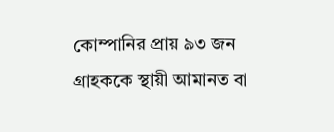কোম্পানির প্রায় ৯৩ জন গ্রাহককে স্থায়ী আমানত বা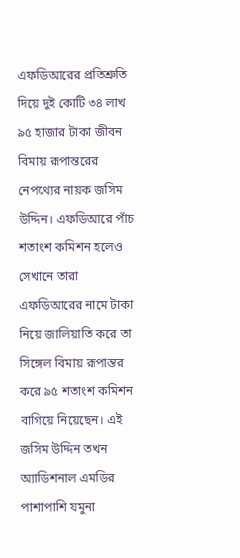এফডিআরের প্রতিশ্রুতি দিয়ে দুই কোটি ৩৪ লাখ ৯৫ হাজার টাকা জীবন বিমায় রূপান্তরের নেপথ্যের নায়ক জসিম উদ্দিন। এফডিআরে পাঁচ শতাংশ কমিশন হলেও সেখানে তারা এফডিআরের নামে টাকা নিয়ে জালিয়াতি করে তা সিঙ্গেল বিমায় রূপান্তর করে ৯৫ শতাংশ কমিশন বাগিয়ে নিয়েছেন। এই জসিম উদ্দিন তখন অ্যাডিশনাল এমডির পাশাপাশি যমুনা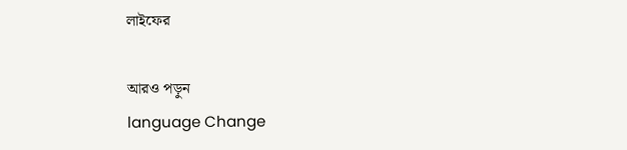লাইফের

আরও পড়ুন
language Change